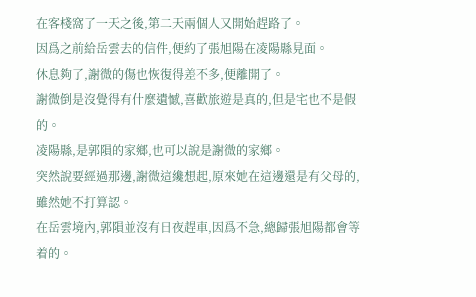在客棧窩了一天之後,第二天兩個人又開始趕路了。
因爲之前給岳雲去的信件,便約了張旭陽在凌陽縣見面。
休息夠了,謝微的傷也恢復得差不多,便離開了。
謝微倒是沒覺得有什麼遺憾,喜歡旅遊是真的,但是宅也不是假的。
凌陽縣,是郭隕的家鄉,也可以說是謝微的家鄉。
突然說要經過那邊,謝微這纔想起,原來她在這邊還是有父母的,雖然她不打算認。
在岳雲境內,郭隕並沒有日夜趕車,因爲不急,總歸張旭陽都會等着的。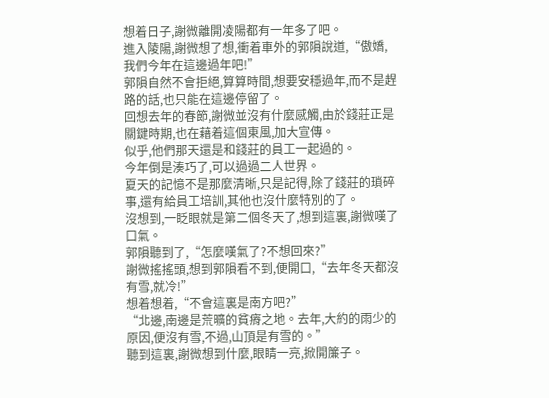想着日子,謝微離開凌陽都有一年多了吧。
進入陵陽,謝微想了想,衝着車外的郭隕說道,“傲嬌,我們今年在這邊過年吧!”
郭隕自然不會拒絕,算算時間,想要安穩過年,而不是趕路的話,也只能在這邊停留了。
回想去年的春節,謝微並沒有什麼感觸,由於錢莊正是關鍵時期,也在藉着這個東風,加大宣傳。
似乎,他們那天還是和錢莊的員工一起過的。
今年倒是湊巧了,可以過過二人世界。
夏天的記憶不是那麼清晰,只是記得,除了錢莊的瑣碎事,還有給員工培訓,其他也沒什麼特別的了。
沒想到,一眨眼就是第二個冬天了,想到這裏,謝微嘆了口氣。
郭隕聽到了,“怎麼嘆氣了?不想回來?”
謝微搖搖頭,想到郭隕看不到,便開口,“去年冬天都沒有雪,就冷!”
想着想着,“不會這裏是南方吧?”
“北邊,南邊是荒曠的貧瘠之地。去年,大約的雨少的原因,便沒有雪,不過,山頂是有雪的。”
聽到這裏,謝微想到什麼,眼睛一亮,掀開簾子。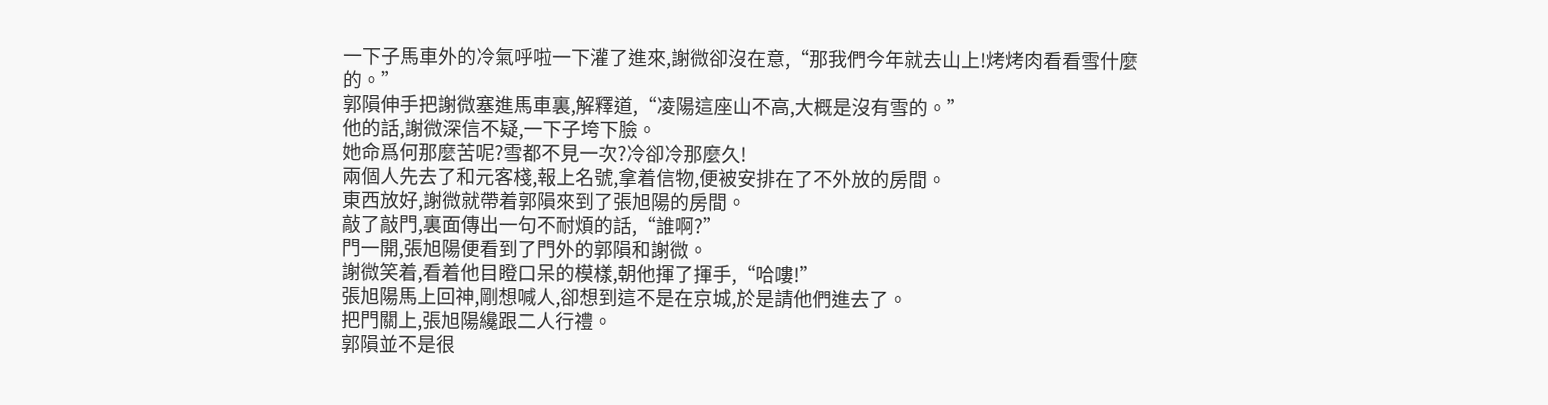一下子馬車外的冷氣呼啦一下灌了進來,謝微卻沒在意,“那我們今年就去山上!烤烤肉看看雪什麼的。”
郭隕伸手把謝微塞進馬車裏,解釋道,“凌陽這座山不高,大概是沒有雪的。”
他的話,謝微深信不疑,一下子垮下臉。
她命爲何那麼苦呢?雪都不見一次?冷卻冷那麼久!
兩個人先去了和元客棧,報上名號,拿着信物,便被安排在了不外放的房間。
東西放好,謝微就帶着郭隕來到了張旭陽的房間。
敲了敲門,裏面傳出一句不耐煩的話,“誰啊?”
門一開,張旭陽便看到了門外的郭隕和謝微。
謝微笑着,看着他目瞪口呆的模樣,朝他揮了揮手,“哈嘍!”
張旭陽馬上回神,剛想喊人,卻想到這不是在京城,於是請他們進去了。
把門關上,張旭陽纔跟二人行禮。
郭隕並不是很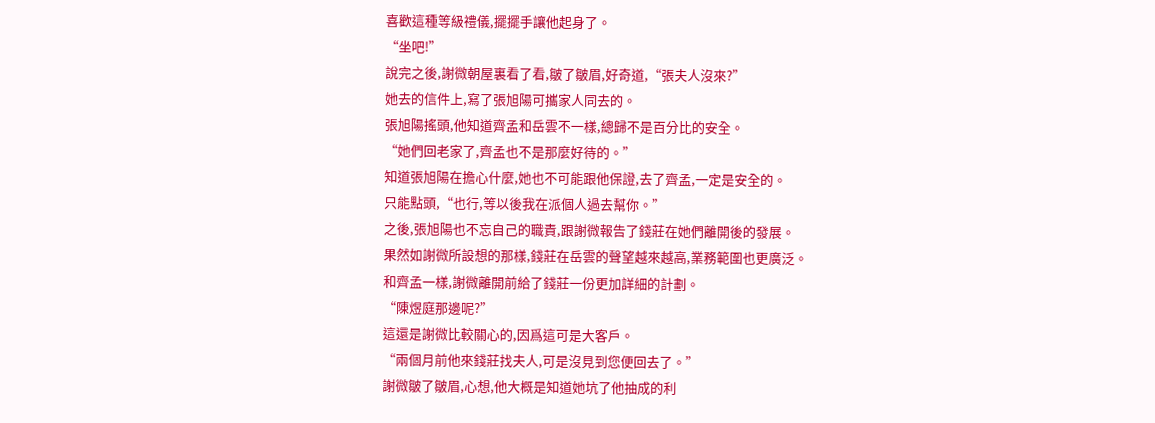喜歡這種等級禮儀,擺擺手讓他起身了。
“坐吧!”
說完之後,謝微朝屋裏看了看,皺了皺眉,好奇道,“張夫人沒來?”
她去的信件上,寫了張旭陽可攜家人同去的。
張旭陽搖頭,他知道齊孟和岳雲不一樣,總歸不是百分比的安全。
“她們回老家了,齊孟也不是那麼好待的。”
知道張旭陽在擔心什麼,她也不可能跟他保證,去了齊孟,一定是安全的。
只能點頭,“也行,等以後我在派個人過去幫你。”
之後,張旭陽也不忘自己的職責,跟謝微報告了錢莊在她們離開後的發展。
果然如謝微所設想的那樣,錢莊在岳雲的聲望越來越高,業務範圍也更廣泛。
和齊孟一樣,謝微離開前給了錢莊一份更加詳細的計劃。
“陳煜庭那邊呢?”
這還是謝微比較關心的,因爲這可是大客戶。
“兩個月前他來錢莊找夫人,可是沒見到您便回去了。”
謝微皺了皺眉,心想,他大概是知道她坑了他抽成的利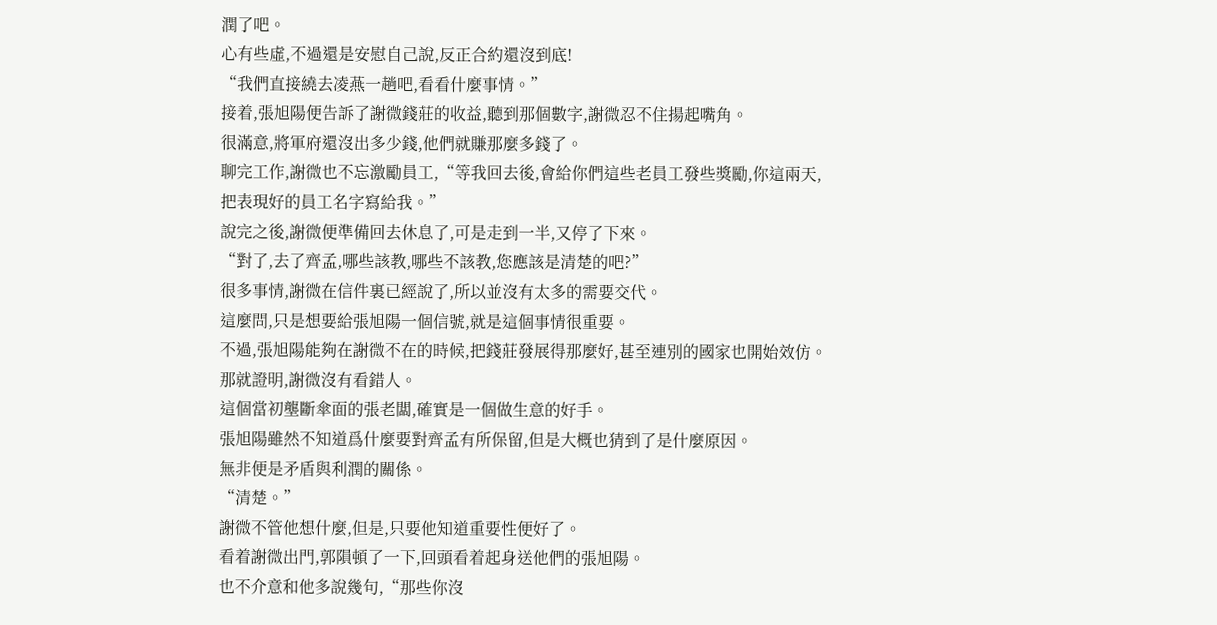潤了吧。
心有些虛,不過還是安慰自己說,反正合約還沒到底!
“我們直接繞去凌燕一趟吧,看看什麼事情。”
接着,張旭陽便告訴了謝微錢莊的收益,聽到那個數字,謝微忍不住揚起嘴角。
很滿意,將軍府還沒出多少錢,他們就賺那麼多錢了。
聊完工作,謝微也不忘激勵員工,“等我回去後,會給你們這些老員工發些獎勵,你這兩天,把表現好的員工名字寫給我。”
說完之後,謝微便準備回去休息了,可是走到一半,又停了下來。
“對了,去了齊孟,哪些該教,哪些不該教,您應該是清楚的吧?”
很多事情,謝微在信件裏已經說了,所以並沒有太多的需要交代。
這麼問,只是想要給張旭陽一個信號,就是這個事情很重要。
不過,張旭陽能夠在謝微不在的時候,把錢莊發展得那麼好,甚至連別的國家也開始效仿。
那就證明,謝微沒有看錯人。
這個當初壟斷傘面的張老闆,確實是一個做生意的好手。
張旭陽雖然不知道爲什麼要對齊孟有所保留,但是大概也猜到了是什麼原因。
無非便是矛盾與利潤的關係。
“清楚。”
謝微不管他想什麼,但是,只要他知道重要性便好了。
看着謝微出門,郭隕頓了一下,回頭看着起身送他們的張旭陽。
也不介意和他多說幾句,“那些你沒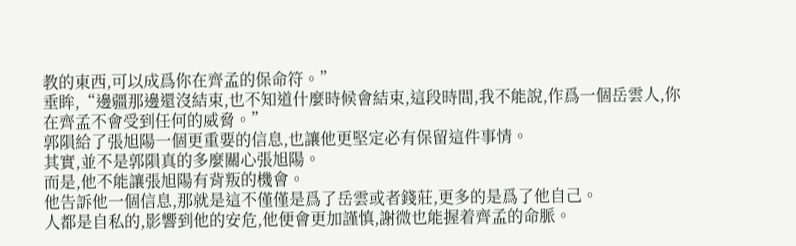教的東西,可以成爲你在齊孟的保命符。”
垂眸,“邊疆那邊還沒結束,也不知道什麼時候會結束,這段時間,我不能說,作爲一個岳雲人,你在齊孟不會受到任何的威脅。”
郭隕給了張旭陽一個更重要的信息,也讓他更堅定必有保留這件事情。
其實,並不是郭隕真的多麼關心張旭陽。
而是,他不能讓張旭陽有背叛的機會。
他告訴他一個信息,那就是這不僅僅是爲了岳雲或者錢莊,更多的是爲了他自己。
人都是自私的,影響到他的安危,他便會更加謹慎,謝微也能握着齊孟的命脈。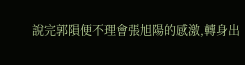說完郭隕便不理會張旭陽的感激,轉身出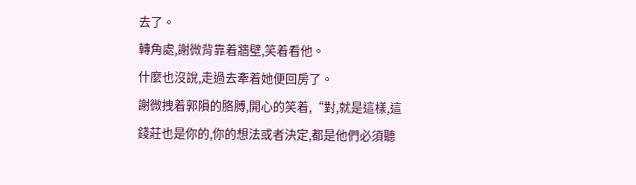去了。
轉角處,謝微背靠着牆壁,笑着看他。
什麼也沒說,走過去牽着她便回房了。
謝微拽着郭隕的胳膊,開心的笑着,“對,就是這樣,這錢莊也是你的,你的想法或者決定,都是他們必須聽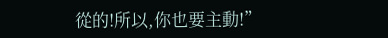從的!所以,你也要主動!”